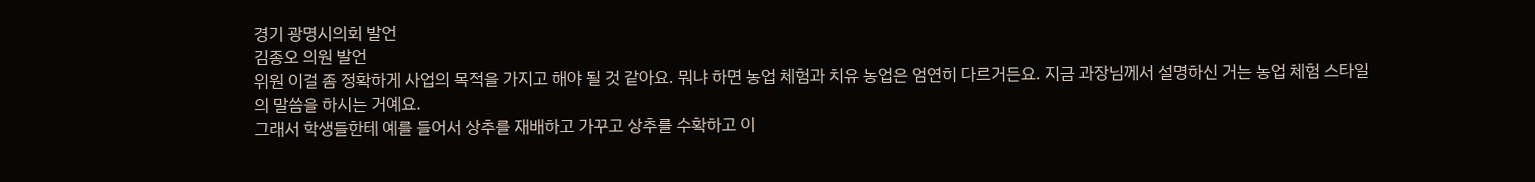경기 광명시의회 발언
김종오 의원 발언
위원 이걸 좀 정확하게 사업의 목적을 가지고 해야 될 것 같아요. 뭐냐 하면 농업 체험과 치유 농업은 엄연히 다르거든요. 지금 과장님께서 설명하신 거는 농업 체험 스타일의 말씀을 하시는 거예요.
그래서 학생들한테 예를 들어서 상추를 재배하고 가꾸고 상추를 수확하고 이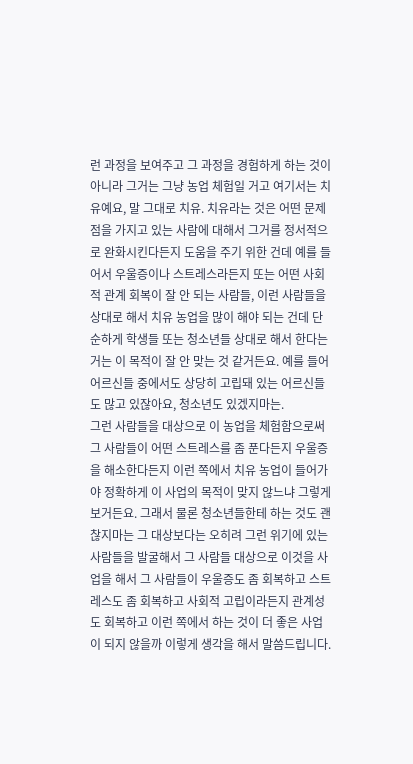런 과정을 보여주고 그 과정을 경험하게 하는 것이 아니라 그거는 그냥 농업 체험일 거고 여기서는 치유예요, 말 그대로 치유. 치유라는 것은 어떤 문제점을 가지고 있는 사람에 대해서 그거를 정서적으로 완화시킨다든지 도움을 주기 위한 건데 예를 들어서 우울증이나 스트레스라든지 또는 어떤 사회적 관계 회복이 잘 안 되는 사람들, 이런 사람들을 상대로 해서 치유 농업을 많이 해야 되는 건데 단순하게 학생들 또는 청소년들 상대로 해서 한다는 거는 이 목적이 잘 안 맞는 것 같거든요. 예를 들어 어르신들 중에서도 상당히 고립돼 있는 어르신들도 많고 있잖아요, 청소년도 있겠지마는.
그런 사람들을 대상으로 이 농업을 체험함으로써 그 사람들이 어떤 스트레스를 좀 푼다든지 우울증을 해소한다든지 이런 쪽에서 치유 농업이 들어가야 정확하게 이 사업의 목적이 맞지 않느냐 그렇게 보거든요. 그래서 물론 청소년들한테 하는 것도 괜찮지마는 그 대상보다는 오히려 그런 위기에 있는 사람들을 발굴해서 그 사람들 대상으로 이것을 사업을 해서 그 사람들이 우울증도 좀 회복하고 스트레스도 좀 회복하고 사회적 고립이라든지 관계성도 회복하고 이런 쪽에서 하는 것이 더 좋은 사업이 되지 않을까 이렇게 생각을 해서 말씀드립니다.